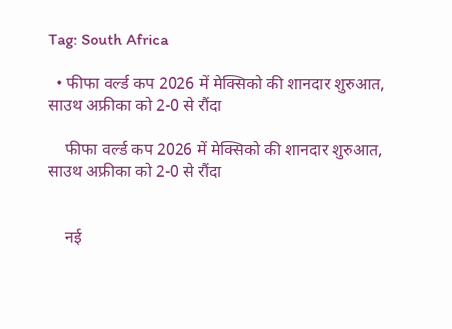Tag: South Africa

  • फीफा वर्ल्ड कप 2026 में मेक्सिको की शानदार शुरुआत, साउथ अफ्रीका को 2-0 से रौंदा

    फीफा वर्ल्ड कप 2026 में मेक्सिको की शानदार शुरुआत, साउथ अफ्रीका को 2-0 से रौंदा


    नई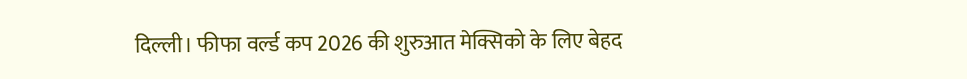दिल्ली। फीफा वर्ल्ड कप 2026 की शुरुआत मेक्सिको के लिए बेहद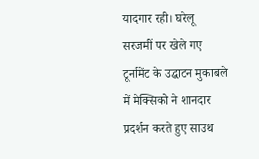यादगार रही। घरेलू सरजमीं पर खेले गए टूर्नामेंट के उद्घाटन मुकाबले में मेक्सिको ने शानदार प्रदर्शन करते हुए साउथ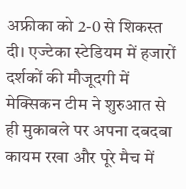अफ्रीका को 2-0 से शिकस्त दी। एज्टेका स्टेडियम में हजारों दर्शकों की मौजूदगी में मेक्सिकन टीम ने शुरुआत से ही मुकाबले पर अपना दबदबा कायम रखा और पूरे मैच में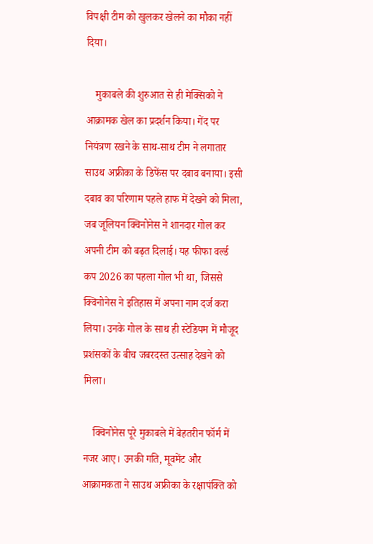विपक्षी टीम को खुलकर खेलने का मौका नहीं दिया।

    मुकाबले की शुरुआत से ही मेक्सिको ने आक्रामक खेल का प्रदर्शन किया। गेंद पर नियंत्रण रखने के साथ-साथ टीम ने लगातार साउथ अफ्रीका के डिफेंस पर दबाव बनाया। इसी दबाव का परिणाम पहले हाफ में देखने को मिला, जब जूलियन क्विनोनेस ने शानदार गोल कर अपनी टीम को बढ़त दिलाई। यह फीफा वर्ल्ड कप 2026 का पहला गोल भी था, जिससे क्विनोनेस ने इतिहास में अपना नाम दर्ज करा लिया। उनके गोल के साथ ही स्टेडियम में मौजूद प्रशंसकों के बीच जबरदस्त उत्साह देखने को मिला।

    क्विनोनेस पूरे मुकाबले में बेहतरीन फॉर्म में नजर आए। उनकी गति, मूवमेंट और आक्रामकता ने साउथ अफ्रीका के रक्षापंक्ति को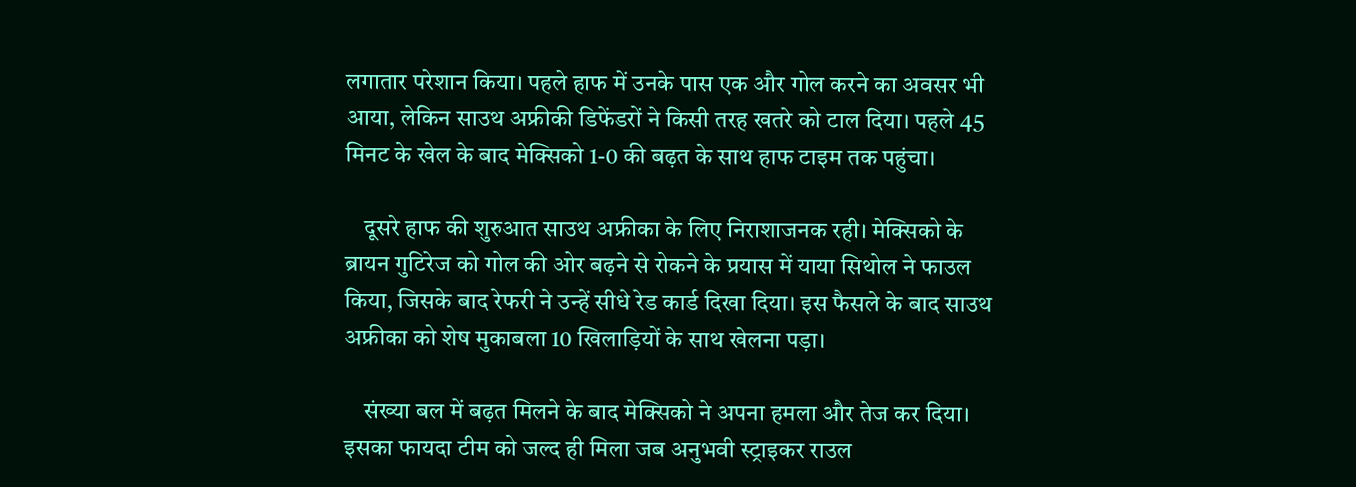लगातार परेशान किया। पहले हाफ में उनके पास एक और गोल करने का अवसर भी आया, लेकिन साउथ अफ्रीकी डिफेंडरों ने किसी तरह खतरे को टाल दिया। पहले 45 मिनट के खेल के बाद मेक्सिको 1-0 की बढ़त के साथ हाफ टाइम तक पहुंचा।

    दूसरे हाफ की शुरुआत साउथ अफ्रीका के लिए निराशाजनक रही। मेक्सिको के ब्रायन गुटिरेज को गोल की ओर बढ़ने से रोकने के प्रयास में याया सिथोल ने फाउल किया, जिसके बाद रेफरी ने उन्हें सीधे रेड कार्ड दिखा दिया। इस फैसले के बाद साउथ अफ्रीका को शेष मुकाबला 10 खिलाड़ियों के साथ खेलना पड़ा।

    संख्या बल में बढ़त मिलने के बाद मेक्सिको ने अपना हमला और तेज कर दिया। इसका फायदा टीम को जल्द ही मिला जब अनुभवी स्ट्राइकर राउल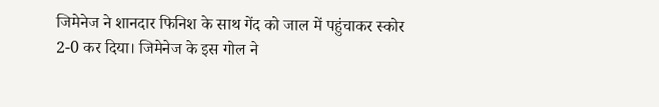जिमेनेज ने शानदार फिनिश के साथ गेंद को जाल में पहुंचाकर स्कोर 2-0 कर दिया। जिमेनेज के इस गोल ने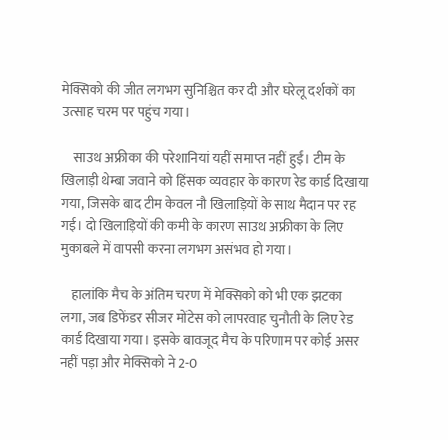मेक्सिको की जीत लगभग सुनिश्चित कर दी और घरेलू दर्शकों का उत्साह चरम पर पहुंच गया।

    साउथ अफ्रीका की परेशानियां यहीं समाप्त नहीं हुईं। टीम के खिलाड़ी थेम्बा जवाने को हिंसक व्यवहार के कारण रेड कार्ड दिखाया गया, जिसके बाद टीम केवल नौ खिलाड़ियों के साथ मैदान पर रह गई। दो खिलाड़ियों की कमी के कारण साउथ अफ्रीका के लिए मुकाबले में वापसी करना लगभग असंभव हो गया।

    हालांकि मैच के अंतिम चरण में मेक्सिको को भी एक झटका लगा, जब डिफेंडर सीजर मोंटेस को लापरवाह चुनौती के लिए रेड कार्ड दिखाया गया। इसके बावजूद मैच के परिणाम पर कोई असर नहीं पड़ा और मेक्सिको ने 2-0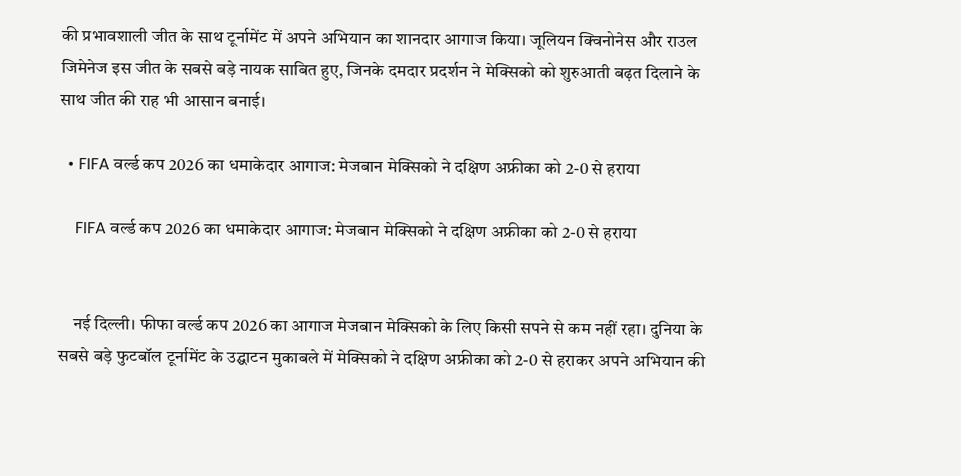की प्रभावशाली जीत के साथ टूर्नामेंट में अपने अभियान का शानदार आगाज किया। जूलियन क्विनोनेस और राउल जिमेनेज इस जीत के सबसे बड़े नायक साबित हुए, जिनके दमदार प्रदर्शन ने मेक्सिको को शुरुआती बढ़त दिलाने के साथ जीत की राह भी आसान बनाई।

  • FIFA वर्ल्ड कप 2026 का धमाकेदार आगाज: मेजबान मेक्सिको ने दक्षिण अफ्रीका को 2-0 से हराया

    FIFA वर्ल्ड कप 2026 का धमाकेदार आगाज: मेजबान मेक्सिको ने दक्षिण अफ्रीका को 2-0 से हराया


    नई दिल्ली। फीफा वर्ल्ड कप 2026 का आगाज मेजबान मेक्सिको के लिए किसी सपने से कम नहीं रहा। दुनिया के सबसे बड़े फुटबॉल टूर्नामेंट के उद्घाटन मुकाबले में मेक्सिको ने दक्षिण अफ्रीका को 2-0 से हराकर अपने अभियान की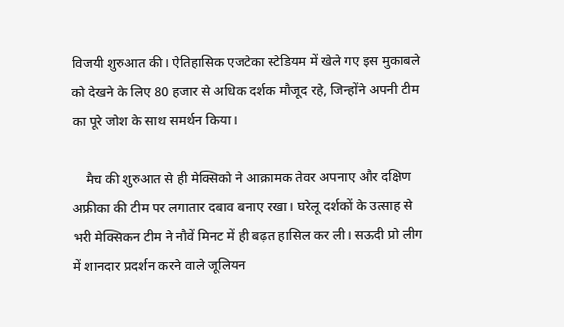विजयी शुरुआत की। ऐतिहासिक एजटेका स्टेडियम में खेले गए इस मुकाबले को देखने के लिए 80 हजार से अधिक दर्शक मौजूद रहे, जिन्होंने अपनी टीम का पूरे जोश के साथ समर्थन किया।

    मैच की शुरुआत से ही मेक्सिको ने आक्रामक तेवर अपनाए और दक्षिण अफ्रीका की टीम पर लगातार दबाव बनाए रखा। घरेलू दर्शकों के उत्साह से भरी मेक्सिकन टीम ने नौवें मिनट में ही बढ़त हासिल कर ली। सऊदी प्रो लीग में शानदार प्रदर्शन करने वाले जूलियन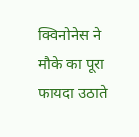क्विनोनेस ने मौके का पूरा फायदा उठाते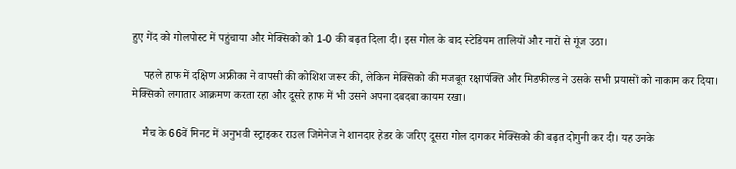हुए गेंद को गोलपोस्ट में पहुंचाया और मेक्सिको को 1-0 की बढ़त दिला दी। इस गोल के बाद स्टेडियम तालियों और नारों से गूंज उठा।

    पहले हाफ में दक्षिण अफ्रीका ने वापसी की कोशिश जरूर की, लेकिन मेक्सिको की मजबूत रक्षापंक्ति और मिडफील्ड ने उसके सभी प्रयासों को नाकाम कर दिया। मेक्सिको लगातार आक्रमण करता रहा और दूसरे हाफ में भी उसने अपना दबदबा कायम रखा।

    मैच के 66वें मिनट में अनुभवी स्ट्राइकर राउल जिमेनेज ने शानदार हेडर के जरिए दूसरा गोल दागकर मेक्सिको की बढ़त दोगुनी कर दी। यह उनके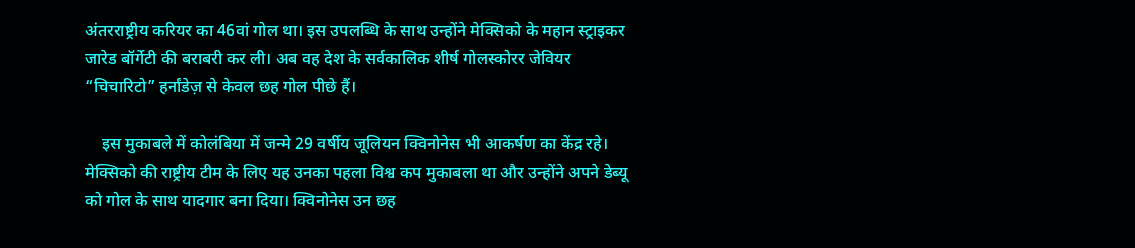अंतरराष्ट्रीय करियर का 46वां गोल था। इस उपलब्धि के साथ उन्होंने मेक्सिको के महान स्ट्राइकर जारेड बॉर्गेटी की बराबरी कर ली। अब वह देश के सर्वकालिक शीर्ष गोलस्कोरर जेवियर “चिचारिटो” हर्नांडेज़ से केवल छह गोल पीछे हैं।

    इस मुकाबले में कोलंबिया में जन्मे 29 वर्षीय जूलियन क्विनोनेस भी आकर्षण का केंद्र रहे। मेक्सिको की राष्ट्रीय टीम के लिए यह उनका पहला विश्व कप मुकाबला था और उन्होंने अपने डेब्यू को गोल के साथ यादगार बना दिया। क्विनोनेस उन छह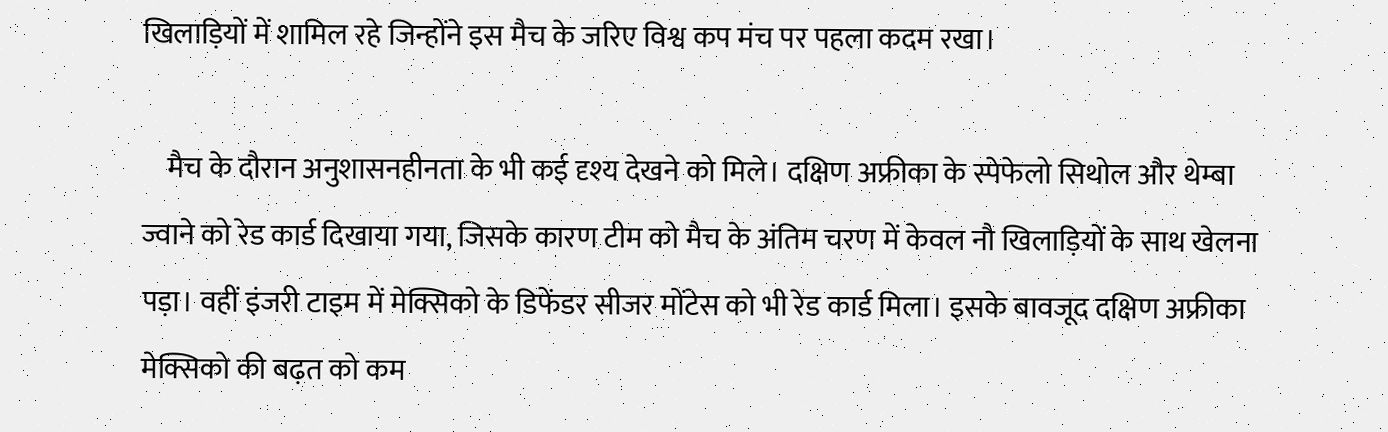खिलाड़ियों में शामिल रहे जिन्होंने इस मैच के जरिए विश्व कप मंच पर पहला कदम रखा।

    मैच के दौरान अनुशासनहीनता के भी कई दृश्य देखने को मिले। दक्षिण अफ्रीका के स्पेफेलो सिथोल और थेम्बा ज्वाने को रेड कार्ड दिखाया गया, जिसके कारण टीम को मैच के अंतिम चरण में केवल नौ खिलाड़ियों के साथ खेलना पड़ा। वहीं इंजरी टाइम में मेक्सिको के डिफेंडर सीजर मोंटेस को भी रेड कार्ड मिला। इसके बावजूद दक्षिण अफ्रीका मेक्सिको की बढ़त को कम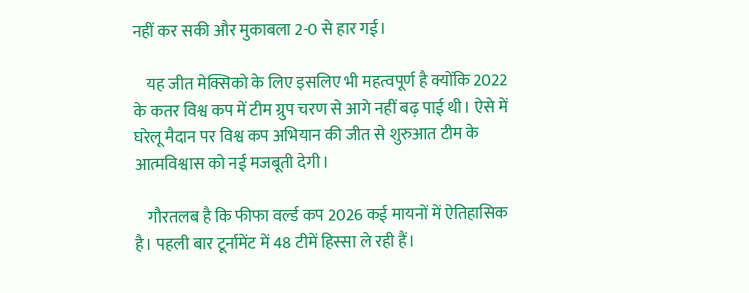नहीं कर सकी और मुकाबला 2-0 से हार गई।

    यह जीत मेक्सिको के लिए इसलिए भी महत्वपूर्ण है क्योंकि 2022 के कतर विश्व कप में टीम ग्रुप चरण से आगे नहीं बढ़ पाई थी। ऐसे में घरेलू मैदान पर विश्व कप अभियान की जीत से शुरुआत टीम के आत्मविश्वास को नई मजबूती देगी।

    गौरतलब है कि फीफा वर्ल्ड कप 2026 कई मायनों में ऐतिहासिक है। पहली बार टूर्नामेंट में 48 टीमें हिस्सा ले रही हैं।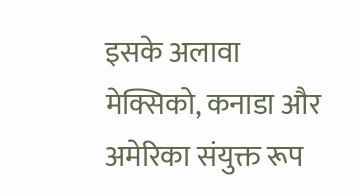इसके अलावा मेक्सिको, कनाडा और अमेरिका संयुक्त रूप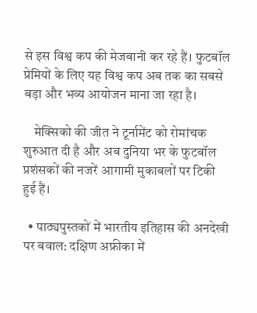से इस विश्व कप की मेजबानी कर रहे हैं। फुटबॉल प्रेमियों के लिए यह विश्व कप अब तक का सबसे बड़ा और भव्य आयोजन माना जा रहा है।

    मेक्सिको की जीत ने टूर्नामेंट को रोमांचक शुरुआत दी है और अब दुनिया भर के फुटबॉल प्रशंसकों की नजरें आगामी मुकाबलों पर टिकी हुई हैं।

  • पाठ्यपुस्तकों में भारतीय इतिहास की अनदेखी पर बवाल: दक्षिण अफ्रीका में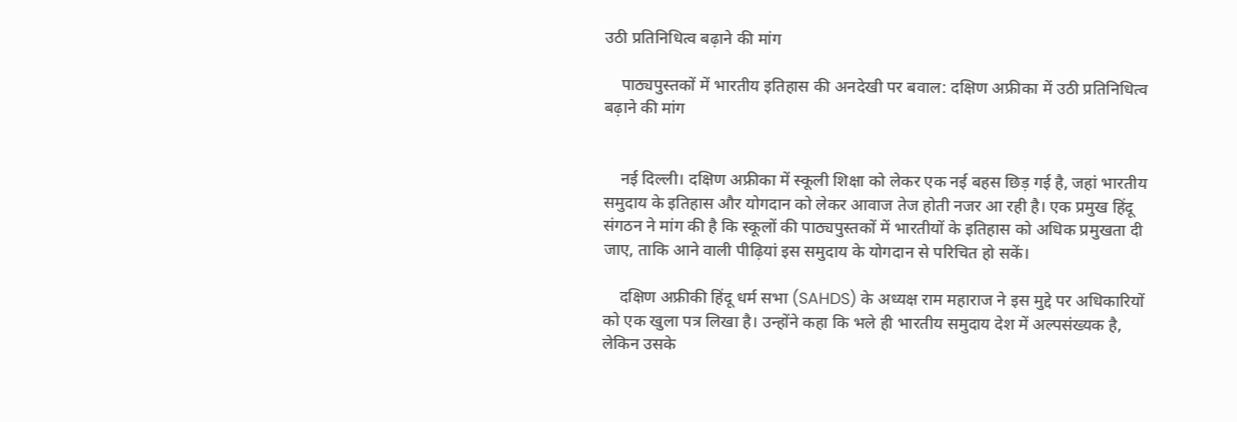उठी प्रतिनिधित्व बढ़ाने की मांग

    पाठ्यपुस्तकों में भारतीय इतिहास की अनदेखी पर बवाल: दक्षिण अफ्रीका में उठी प्रतिनिधित्व बढ़ाने की मांग


    नई दिल्ली। दक्षिण अफ्रीका में स्कूली शिक्षा को लेकर एक नई बहस छिड़ गई है, जहां भारतीय समुदाय के इतिहास और योगदान को लेकर आवाज तेज होती नजर आ रही है। एक प्रमुख हिंदू संगठन ने मांग की है कि स्कूलों की पाठ्यपुस्तकों में भारतीयों के इतिहास को अधिक प्रमुखता दी जाए, ताकि आने वाली पीढ़ियां इस समुदाय के योगदान से परिचित हो सकें।

    दक्षिण अफ्रीकी हिंदू धर्म सभा (SAHDS) के अध्यक्ष राम महाराज ने इस मुद्दे पर अधिकारियों को एक खुला पत्र लिखा है। उन्होंने कहा कि भले ही भारतीय समुदाय देश में अल्पसंख्यक है, लेकिन उसके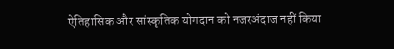ऐतिहासिक और सांस्कृतिक योगदान को नजरअंदाज नहीं किया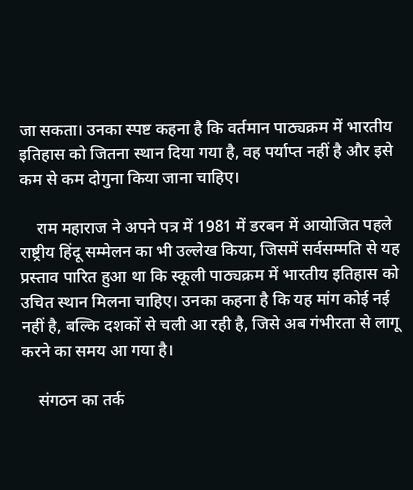जा सकता। उनका स्पष्ट कहना है कि वर्तमान पाठ्यक्रम में भारतीय इतिहास को जितना स्थान दिया गया है, वह पर्याप्त नहीं है और इसे कम से कम दोगुना किया जाना चाहिए।

    राम महाराज ने अपने पत्र में 1981 में डरबन में आयोजित पहले राष्ट्रीय हिंदू सम्मेलन का भी उल्लेख किया, जिसमें सर्वसम्मति से यह प्रस्ताव पारित हुआ था कि स्कूली पाठ्यक्रम में भारतीय इतिहास को उचित स्थान मिलना चाहिए। उनका कहना है कि यह मांग कोई नई नहीं है, बल्कि दशकों से चली आ रही है, जिसे अब गंभीरता से लागू करने का समय आ गया है।

    संगठन का तर्क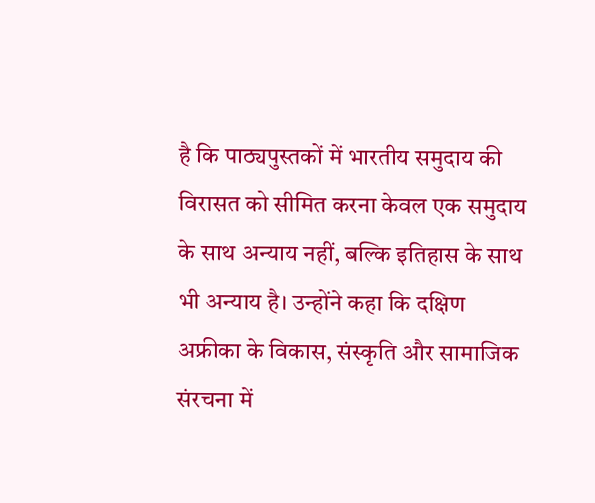है कि पाठ्यपुस्तकों में भारतीय समुदाय की विरासत को सीमित करना केवल एक समुदाय के साथ अन्याय नहीं, बल्कि इतिहास के साथ भी अन्याय है। उन्होंने कहा कि दक्षिण अफ्रीका के विकास, संस्कृति और सामाजिक संरचना में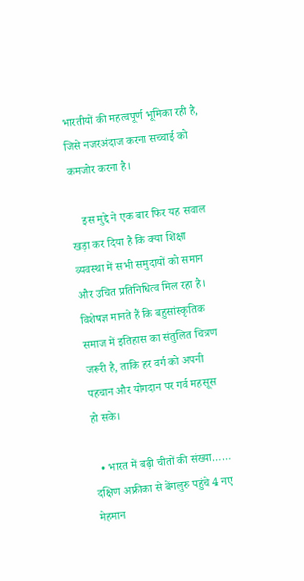भारतीयों की महत्वपूर्ण भूमिका रही है, जिसे नजरअंदाज करना सच्चाई को कमजोर करना है।

    इस मुद्दे ने एक बार फिर यह सवाल खड़ा कर दिया है कि क्या शिक्षा व्यवस्था में सभी समुदायों को समान और उचित प्रतिनिधित्व मिल रहा है। विशेषज्ञ मानते हैं कि बहुसांस्कृतिक समाज में इतिहास का संतुलित चित्रण जरूरी है, ताकि हर वर्ग को अपनी पहचान और योगदान पर गर्व महसूस हो सके।

  • भारत में बढ़ी चीतों की संख्या…… दक्षिण अफ्रीका से बेंगलुरु पहुंचे 4 नए मेहमान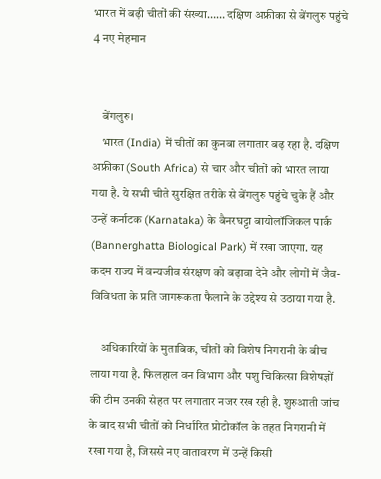भारत में बढ़ी चीतों की संख्या…… दक्षिण अफ्रीका से बेंगलुरु पहुंचे 4 नए मेहमान


    बेंगलुरु।
    भारत (India) में चीतों का कुनबा लगातार बढ़ रहा है. दक्षिण अफ्रीका (South Africa) से चार और चीतों को भारत लाया गया है. ये सभी चीते सुरक्षित तरीके से बेंगलुरु पहुंचे चुके हैं और उन्हें कर्नाटक (Karnataka) के बैनरघट्टा बायोलॉजिकल पार्क (Bannerghatta Biological Park) में रखा जाएगा. यह कदम राज्य में वन्यजीव संरक्षण को बढ़ावा देने और लोगों में जैव-विविधता के प्रति जागरूकता फैलाने के उद्देश्य से उठाया गया है.

    अधिकारियों के मुताबिक, चीतों को विशेष निगरानी के बीच लाया गया है. फिलहाल वन विभाग और पशु चिकित्सा विशेषज्ञों की टीम उनकी सेहत पर लगातार नजर रख रही है. शुरुआती जांच के बाद सभी चीतों को निर्धारित प्रोटोकॉल के तहत निगरानी में रखा गया है, जिससे नए वातावरण में उन्हें किसी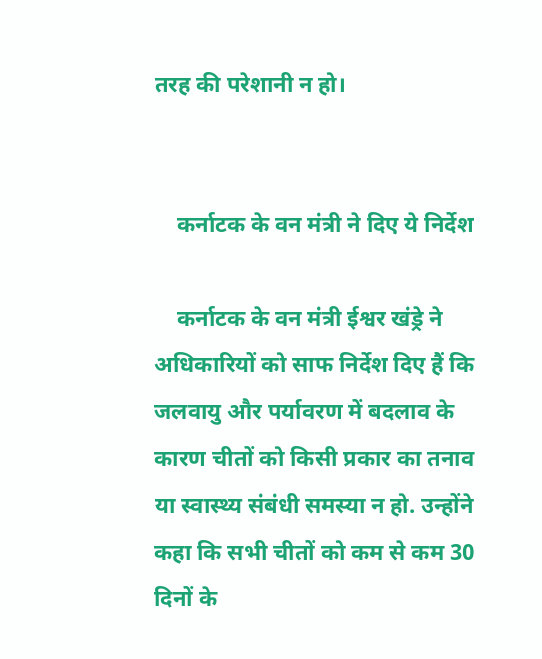तरह की परेशानी न हो।


    कर्नाटक के वन मंत्री ने दिए ये निर्देश

    कर्नाटक के वन मंत्री ईश्वर खंड्रे ने अधिकारियों को साफ निर्देश दिए हैं कि जलवायु और पर्यावरण में बदलाव के कारण चीतों को किसी प्रकार का तनाव या स्वास्थ्य संबंधी समस्या न हो. उन्होंने कहा कि सभी चीतों को कम से कम 30 दिनों के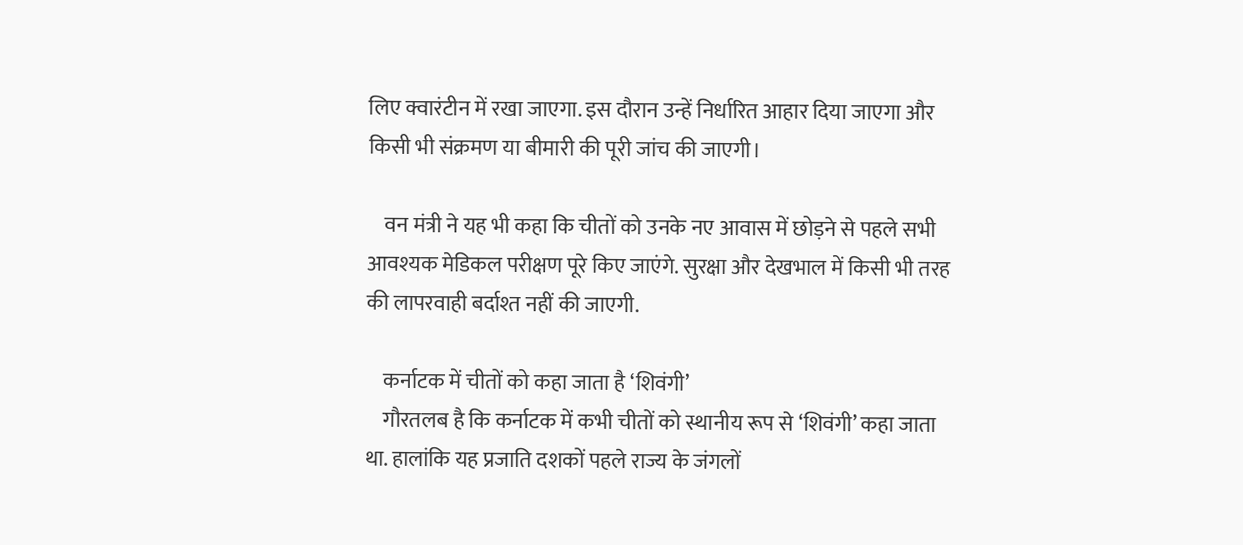लिए क्वारंटीन में रखा जाएगा. इस दौरान उन्हें निर्धारित आहार दिया जाएगा और किसी भी संक्रमण या बीमारी की पूरी जांच की जाएगी।

    वन मंत्री ने यह भी कहा कि चीतों को उनके नए आवास में छोड़ने से पहले सभी आवश्यक मेडिकल परीक्षण पूरे किए जाएंगे. सुरक्षा और देखभाल में किसी भी तरह की लापरवाही बर्दाश्त नहीं की जाएगी.

    कर्नाटक में चीतों को कहा जाता है ‘शिवंगी’
    गौरतलब है कि कर्नाटक में कभी चीतों को स्थानीय रूप से ‘शिवंगी’ कहा जाता था. हालांकि यह प्रजाति दशकों पहले राज्य के जंगलों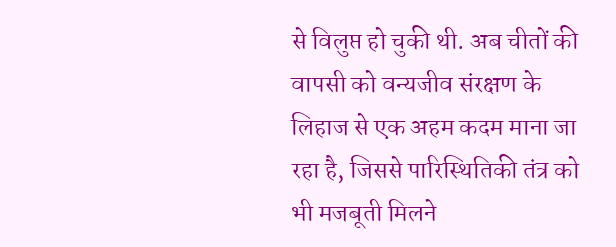से विलुप्त हो चुकी थी. अब चीतों की वापसी को वन्यजीव संरक्षण के लिहाज से एक अहम कदम माना जा रहा है, जिससे पारिस्थितिकी तंत्र को भी मजबूती मिलने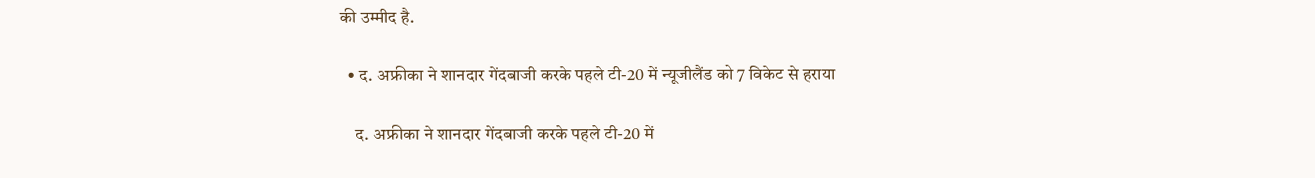की उम्मीद है.

  • द. अफ्रीका ने शानदार गेंदबाजी करके पहले टी-20 में न्यूजीलैंड को 7 विकेट से हराया

    द. अफ्रीका ने शानदार गेंदबाजी करके पहले टी-20 में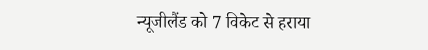न्यूजीलैंड को 7 विकेट से हराया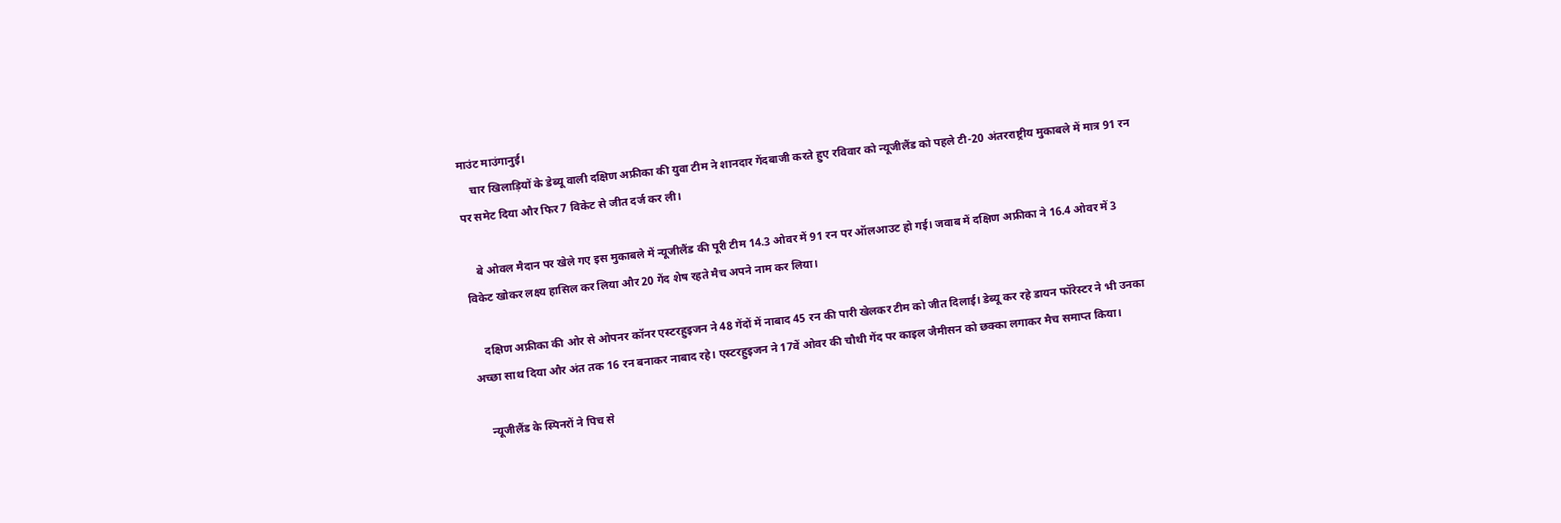माउंट माउंगानुई।
    चार खिलाड़ियों के डेब्यू वाली दक्षिण अफ्रीका की युवा टीम ने शानदार गेंदबाजी करते हुए रविवार को न्यूजीलैंड को पहले टी-20 अंतरराष्ट्रीय मुकाबले में मात्र 91 रन पर समेट दिया और फिर 7 विकेट से जीत दर्ज कर ली।

    बे ओवल मैदान पर खेले गए इस मुकाबले में न्यूजीलैंड की पूरी टीम 14.3 ओवर में 91 रन पर ऑलआउट हो गई। जवाब में दक्षिण अफ्रीका ने 16.4 ओवर में 3 विकेट खोकर लक्ष्य हासिल कर लिया और 20 गेंद शेष रहते मैच अपने नाम कर लिया।

    दक्षिण अफ्रीका की ओर से ओपनर कॉनर एस्टरहुइजन ने 48 गेंदों में नाबाद 45 रन की पारी खेलकर टीम को जीत दिलाई। डेब्यू कर रहे डायन फॉरेस्टर ने भी उनका अच्छा साथ दिया और अंत तक 16 रन बनाकर नाबाद रहे। एस्टरहुइजन ने 17वें ओवर की चौथी गेंद पर काइल जैमीसन को छक्का लगाकर मैच समाप्त किया।

    न्यूजीलैंड के स्पिनरों ने पिच से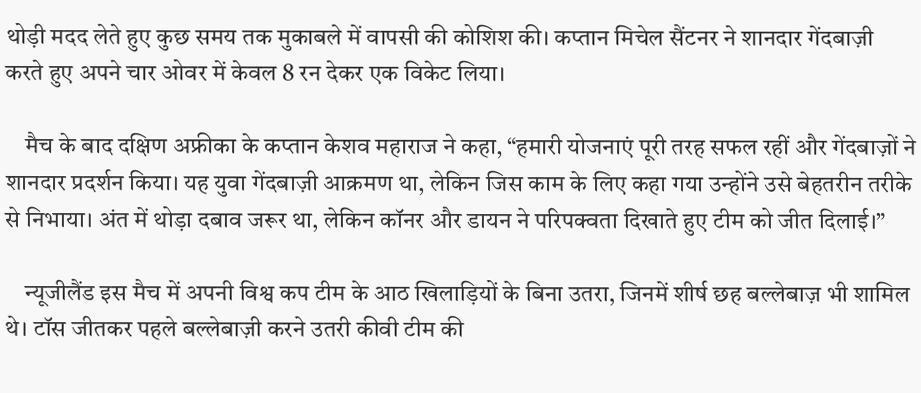थोड़ी मदद लेते हुए कुछ समय तक मुकाबले में वापसी की कोशिश की। कप्तान मिचेल सैंटनर ने शानदार गेंदबाज़ी करते हुए अपने चार ओवर में केवल 8 रन देकर एक विकेट लिया।

    मैच के बाद दक्षिण अफ्रीका के कप्तान केशव महाराज ने कहा, “हमारी योजनाएं पूरी तरह सफल रहीं और गेंदबाज़ों ने शानदार प्रदर्शन किया। यह युवा गेंदबाज़ी आक्रमण था, लेकिन जिस काम के लिए कहा गया उन्होंने उसे बेहतरीन तरीके से निभाया। अंत में थोड़ा दबाव जरूर था, लेकिन कॉनर और डायन ने परिपक्वता दिखाते हुए टीम को जीत दिलाई।”

    न्यूजीलैंड इस मैच में अपनी विश्व कप टीम के आठ खिलाड़ियों के बिना उतरा, जिनमें शीर्ष छह बल्लेबाज़ भी शामिल थे। टॉस जीतकर पहले बल्लेबाज़ी करने उतरी कीवी टीम की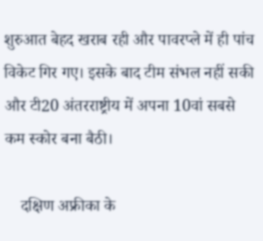शुरुआत बेहद खराब रही और पावरप्ले में ही पांच विकेट गिर गए। इसके बाद टीम संभल नहीं सकी और टी20 अंतरराष्ट्रीय में अपना 10वां सबसे कम स्कोर बना बैठी।

    दक्षिण अफ्रीका के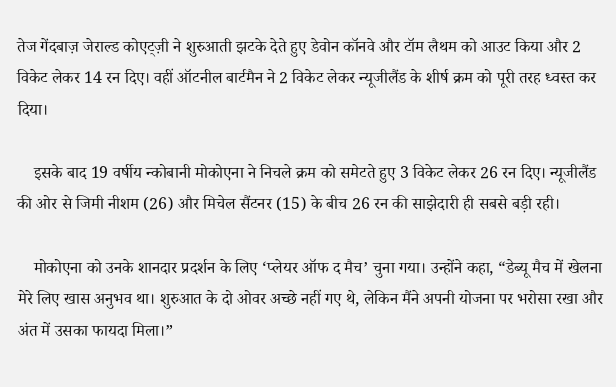तेज गेंदबाज़ जेराल्ड कोएट्ज़ी ने शुरुआती झटके देते हुए डेवोन कॉनवे और टॉम लैथम को आउट किया और 2 विकेट लेकर 14 रन दिए। वहीं ऑटनील बार्टमैन ने 2 विकेट लेकर न्यूजीलैंड के शीर्ष क्रम को पूरी तरह ध्वस्त कर दिया।

    इसके बाद 19 वर्षीय न्कोबानी मोकोएना ने निचले क्रम को समेटते हुए 3 विकेट लेकर 26 रन दिए। न्यूजीलैंड की ओर से जिमी नीशम (26) और मिचेल सैंटनर (15) के बीच 26 रन की साझेदारी ही सबसे बड़ी रही।

    मोकोएना को उनके शानदार प्रदर्शन के लिए ‘प्लेयर ऑफ द मैच’ चुना गया। उन्होंने कहा, “डेब्यू मैच में खेलना मेरे लिए खास अनुभव था। शुरुआत के दो ओवर अच्छे नहीं गए थे, लेकिन मैंने अपनी योजना पर भरोसा रखा और अंत में उसका फायदा मिला।”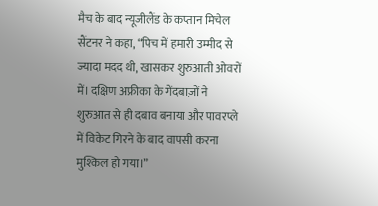मैच के बाद न्यूजीलैंड के कप्तान मिचेल सैंटनर ने कहा, “पिच में हमारी उम्मीद से ज्यादा मदद थी, खासकर शुरुआती ओवरों में। दक्षिण अफ्रीका के गेंदबाज़ों ने शुरुआत से ही दबाव बनाया और पावरप्ले में विकेट गिरने के बाद वापसी करना मुश्किल हो गया।”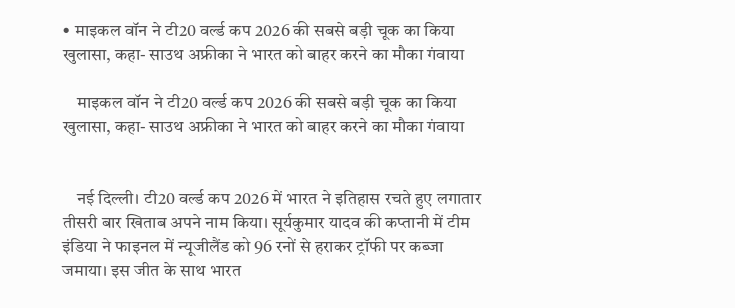• माइकल वॉन ने टी20 वर्ल्ड कप 2026 की सबसे बड़ी चूक का किया खुलासा, कहा- साउथ अफ्रीका ने भारत को बाहर करने का मौका गंवाया

    माइकल वॉन ने टी20 वर्ल्ड कप 2026 की सबसे बड़ी चूक का किया खुलासा, कहा- साउथ अफ्रीका ने भारत को बाहर करने का मौका गंवाया


    नई दिल्ली। टी20 वर्ल्ड कप 2026 में भारत ने इतिहास रचते हुए लगातार तीसरी बार खिताब अपने नाम किया। सूर्यकुमार यादव की कप्तानी में टीम इंडिया ने फाइनल में न्यूजीलैंड को 96 रनों से हराकर ट्रॉफी पर कब्जा जमाया। इस जीत के साथ भारत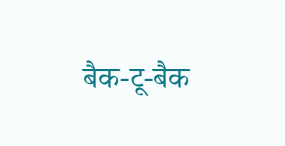बैक-टू-बैक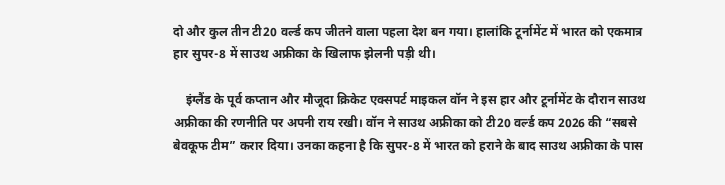दो और कुल तीन टी20 वर्ल्ड कप जीतने वाला पहला देश बन गया। हालांकि टूर्नामेंट में भारत को एकमात्र हार सुपर-8 में साउथ अफ्रीका के खिलाफ झेलनी पड़ी थी।

    इंग्लैंड के पूर्व कप्तान और मौजूदा क्रिकेट एक्सपर्ट माइकल वॉन ने इस हार और टूर्नामेंट के दौरान साउथ अफ्रीका की रणनीति पर अपनी राय रखी। वॉन ने साउथ अफ्रीका को टी20 वर्ल्ड कप 2026 की “सबसे बेवकूफ टीम” करार दिया। उनका कहना है कि सुपर-8 में भारत को हराने के बाद साउथ अफ्रीका के पास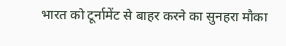भारत को टूर्नामेंट से बाहर करने का सुनहरा मौका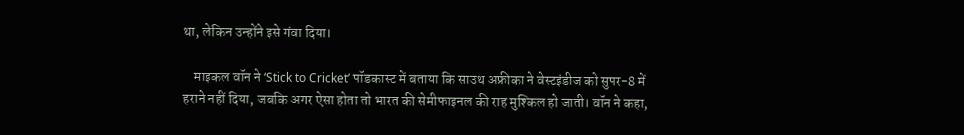था, लेकिन उन्होंने इसे गंवा दिया।

    माइकल वॉन ने ‘Stick to Cricket’ पॉडकास्ट में बताया कि साउथ अफ्रीका ने वेस्टइंडीज को सुपर-8 में हराने नहीं दिया, जबकि अगर ऐसा होता तो भारत की सेमीफाइनल की राह मुश्किल हो जाती। वॉन ने कहा,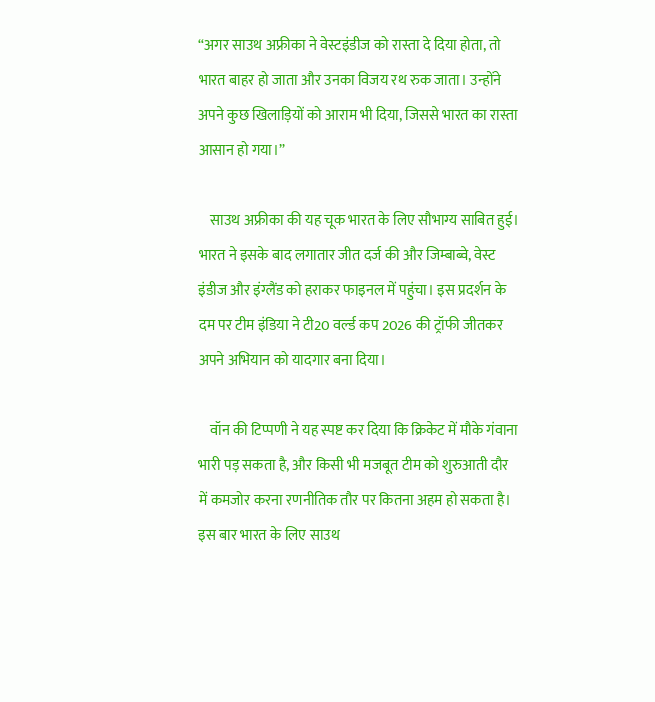“अगर साउथ अफ्रीका ने वेस्टइंडीज को रास्ता दे दिया होता, तो भारत बाहर हो जाता और उनका विजय रथ रुक जाता। उन्होंने अपने कुछ खिलाड़ियों को आराम भी दिया, जिससे भारत का रास्ता आसान हो गया।”

    साउथ अफ्रीका की यह चूक भारत के लिए सौभाग्य साबित हुई। भारत ने इसके बाद लगातार जीत दर्ज की और जिम्बाब्वे, वेस्ट इंडीज और इंग्लैंड को हराकर फाइनल में पहुंचा। इस प्रदर्शन के दम पर टीम इंडिया ने टी20 वर्ल्ड कप 2026 की ट्रॉफी जीतकर अपने अभियान को यादगार बना दिया।

    वॉन की टिप्पणी ने यह स्पष्ट कर दिया कि क्रिकेट में मौके गंवाना भारी पड़ सकता है, और किसी भी मजबूत टीम को शुरुआती दौर में कमजोर करना रणनीतिक तौर पर कितना अहम हो सकता है। इस बार भारत के लिए साउथ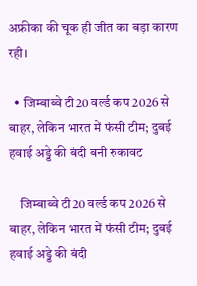अफ्रीका की चूक ही जीत का बड़ा कारण रही।

  • जिम्बाब्वे टी20 वर्ल्ड कप 2026 से बाहर, लेकिन भारत में फंसी टीम; दुबई हवाई अड्डे की बंदी बनी रुकावट

    जिम्बाब्वे टी20 वर्ल्ड कप 2026 से बाहर, लेकिन भारत में फंसी टीम; दुबई हवाई अड्डे की बंदी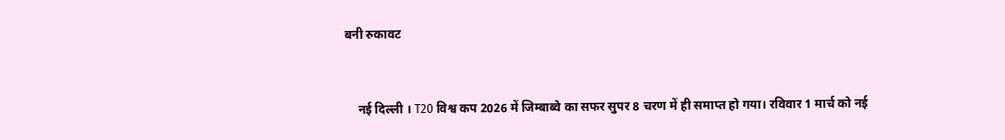बनी रुकावट


    नई दिल्ली । T20 विश्व कप 2026 में जिम्बाब्वे का सफर सुपर 8 चरण में ही समाप्त हो गया। रविवार 1 मार्च को नई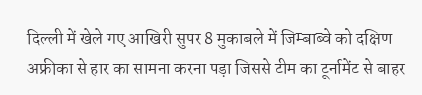दिल्ली में खेले गए आखिरी सुपर 8 मुकाबले में जिम्बाब्वे को दक्षिण अफ्रीका से हार का सामना करना पड़ा जिससे टीम का टूर्नामेंट से बाहर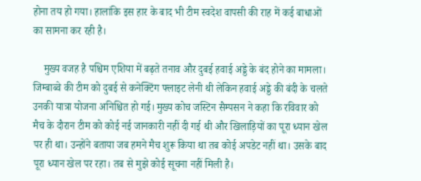होना तय हो गया। हालांकि इस हार के बाद भी टीम स्वदेश वापसी की राह में कई बाधाओं का सामना कर रही है।

    मुख्य वजह है पश्चिम एशिया में बढ़ते तनाव और दुबई हवाई अड्डे के बंद होने का मामला। जिम्बाब्वे की टीम को दुबई से कनेक्टिंग फ्लाइट लेनी थी लेकिन हवाई अड्डे की बंदी के चलते उनकी यात्रा योजना अनिश्चित हो गई। मुख्य कोच जस्टिन सैम्पसन ने कहा कि रविवार को मैच के दौरान टीम को कोई नई जानकारी नहीं दी गई थी और खिलाड़ियों का पूरा ध्यान खेल पर ही था। उन्होंने बताया जब हमने मैच शुरू किया था तब कोई अपडेट नहीं था। उसके बाद पूरा ध्यान खेल पर रहा। तब से मुझे कोई सूचना नहीं मिली है।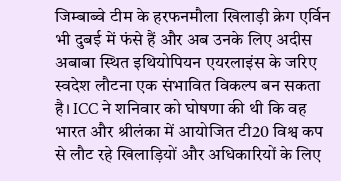जिम्बाब्वे टीम के हरफनमौला खिलाड़ी क्रेग एर्विन भी दुबई में फंसे हैं और अब उनके लिए अदीस अबाबा स्थित इथियोपियन एयरलाइंस के जरिए स्वदेश लौटना एक संभावित विकल्प बन सकता है। ICC ने शनिवार को घोषणा की थी कि वह भारत और श्रीलंका में आयोजित टी20 विश्व कप से लौट रहे खिलाड़ियों और अधिकारियों के लिए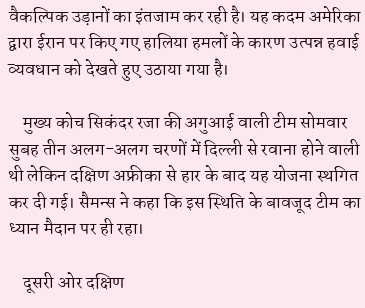वैकल्पिक उड़ानों का इंतजाम कर रही है। यह कदम अमेरिका द्वारा ईरान पर किए गए हालिया हमलों के कारण उत्पन्न हवाई व्यवधान को देखते हुए उठाया गया है।

    मुख्य कोच सिकंदर रजा की अगुआई वाली टीम सोमवार सुबह तीन अलग-अलग चरणों में दिल्ली से रवाना होने वाली थी लेकिन दक्षिण अफ्रीका से हार के बाद यह योजना स्थगित कर दी गई। सैमन्स ने कहा कि इस स्थिति के बावजूद टीम का ध्यान मैदान पर ही रहा।

    दूसरी ओर दक्षिण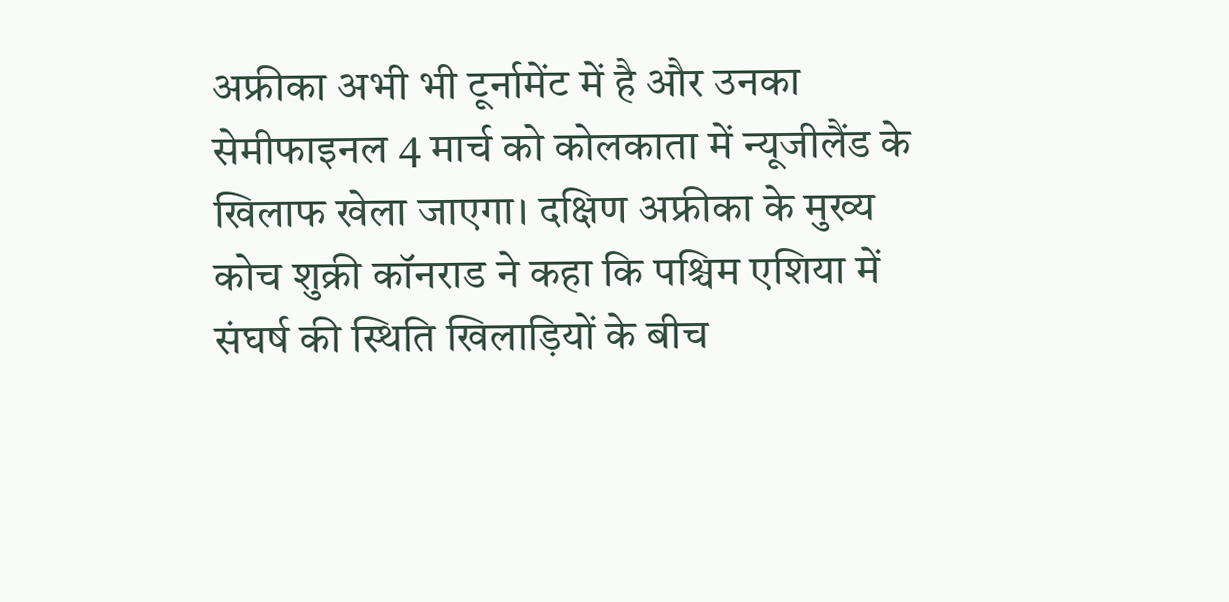अफ्रीका अभी भी टूर्नामेंट में है और उनका सेमीफाइनल 4 मार्च को कोलकाता में न्यूजीलैंड के खिलाफ खेला जाएगा। दक्षिण अफ्रीका के मुख्य कोच शुक्री कॉनराड ने कहा कि पश्चिम एशिया में संघर्ष की स्थिति खिलाड़ियों के बीच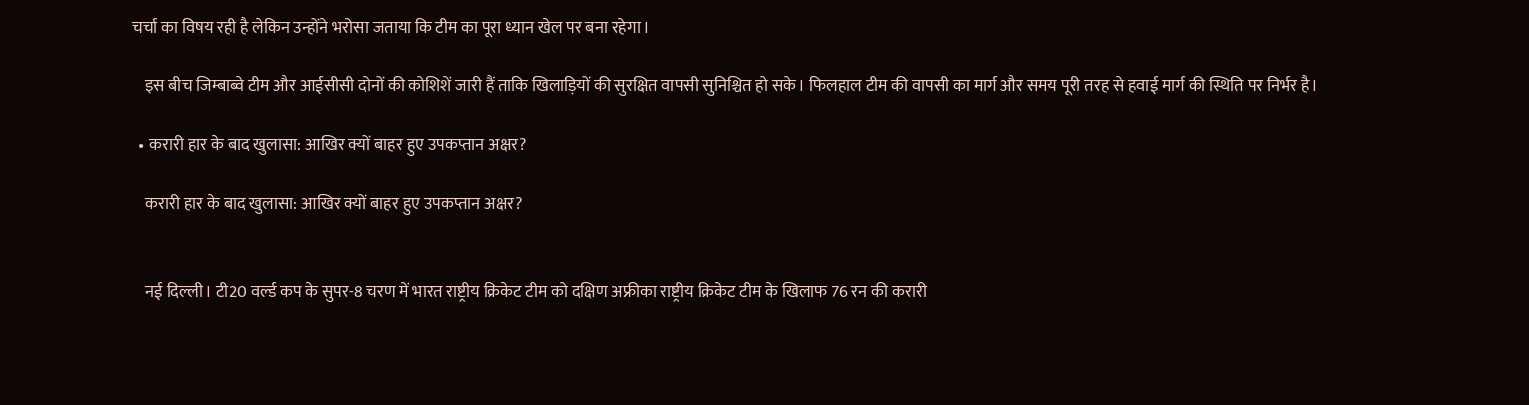चर्चा का विषय रही है लेकिन उन्होंने भरोसा जताया कि टीम का पूरा ध्यान खेल पर बना रहेगा।

    इस बीच जिम्बाब्वे टीम और आईसीसी दोनों की कोशिशें जारी हैं ताकि खिलाड़ियों की सुरक्षित वापसी सुनिश्चित हो सके। फिलहाल टीम की वापसी का मार्ग और समय पूरी तरह से हवाई मार्ग की स्थिति पर निर्भर है।

  • करारी हार के बाद खुलासा: आखिर क्यों बाहर हुए उपकप्तान अक्षर?

    करारी हार के बाद खुलासा: आखिर क्यों बाहर हुए उपकप्तान अक्षर?


    नई दिल्ली। टी20 वर्ल्ड कप के सुपर-8 चरण में भारत राष्ट्रीय क्रिकेट टीम को दक्षिण अफ्रीका राष्ट्रीय क्रिकेट टीम के खिलाफ 76 रन की करारी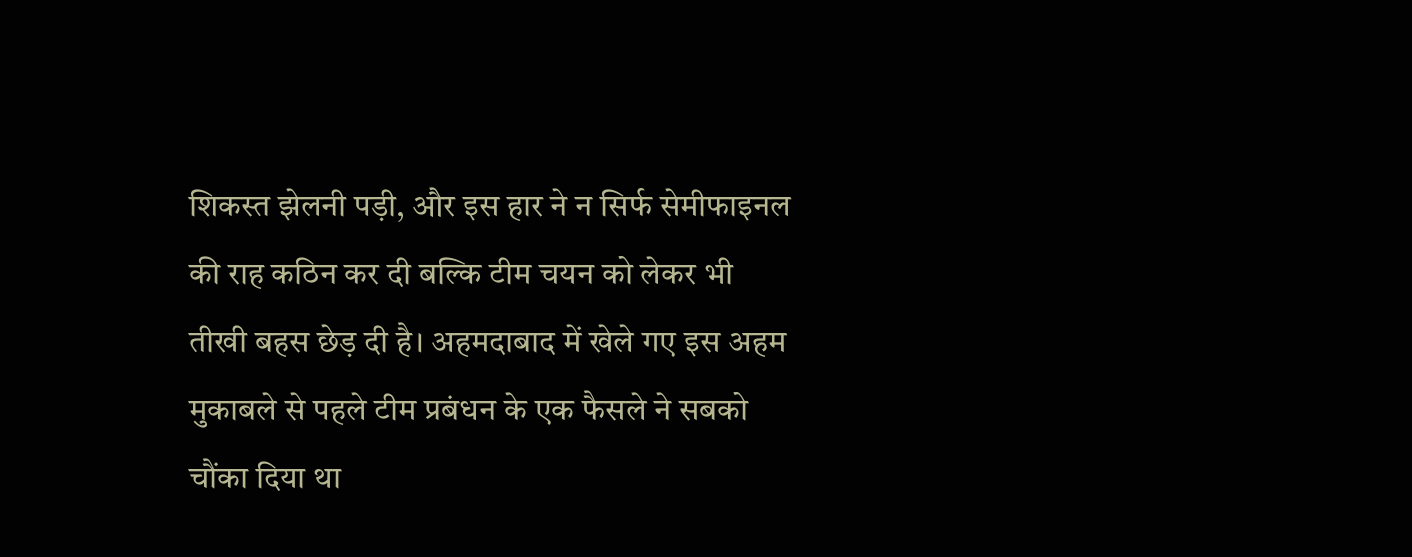शिकस्त झेलनी पड़ी, और इस हार ने न सिर्फ सेमीफाइनल की राह कठिन कर दी बल्कि टीम चयन को लेकर भी तीखी बहस छेड़ दी है। अहमदाबाद में खेले गए इस अहम मुकाबले से पहले टीम प्रबंधन के एक फैसले ने सबको चौंका दिया था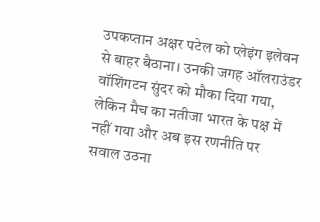उपकप्तान अक्षर पटेल को प्लेइंग इलेवन से बाहर बैठाना। उनकी जगह ऑलराउंडर वॉशिंगटन सुंदर को मौका दिया गया, लेकिन मैच का नतीजा भारत के पक्ष में नहीं गया और अब इस रणनीति पर सवाल उठना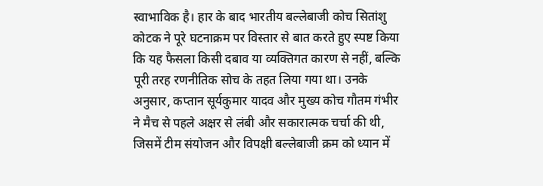स्वाभाविक है। हार के बाद भारतीय बल्लेबाजी कोच सितांशु कोटक ने पूरे घटनाक्रम पर विस्तार से बात करते हुए स्पष्ट किया कि यह फैसला किसी दबाव या व्यक्तिगत कारण से नहीं, बल्कि पूरी तरह रणनीतिक सोच के तहत लिया गया था। उनके अनुसार, कप्तान सूर्यकुमार यादव और मुख्य कोच गौतम गंभीर ने मैच से पहले अक्षर से लंबी और सकारात्मक चर्चा की थी, जिसमें टीम संयोजन और विपक्षी बल्लेबाजी क्रम को ध्यान में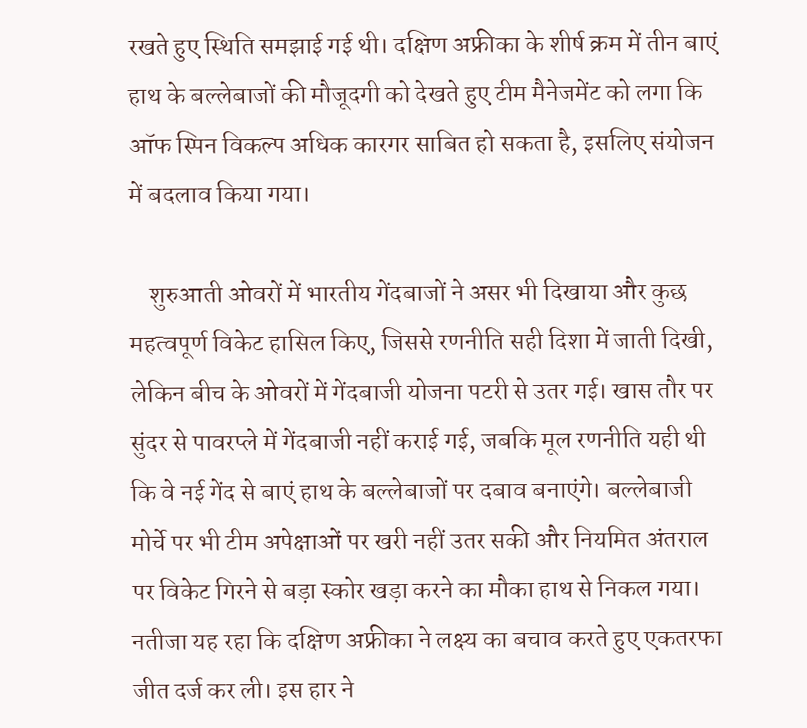रखते हुए स्थिति समझाई गई थी। दक्षिण अफ्रीका के शीर्ष क्रम में तीन बाएं हाथ के बल्लेबाजों की मौजूदगी को देखते हुए टीम मैनेजमेंट को लगा कि ऑफ स्पिन विकल्प अधिक कारगर साबित हो सकता है, इसलिए संयोजन में बदलाव किया गया।

    शुरुआती ओवरों में भारतीय गेंदबाजों ने असर भी दिखाया और कुछ महत्वपूर्ण विकेट हासिल किए, जिससे रणनीति सही दिशा में जाती दिखी, लेकिन बीच के ओवरों में गेंदबाजी योजना पटरी से उतर गई। खास तौर पर सुंदर से पावरप्ले में गेंदबाजी नहीं कराई गई, जबकि मूल रणनीति यही थी कि वे नई गेंद से बाएं हाथ के बल्लेबाजों पर दबाव बनाएंगे। बल्लेबाजी मोर्चे पर भी टीम अपेक्षाओं पर खरी नहीं उतर सकी और नियमित अंतराल पर विकेट गिरने से बड़ा स्कोर खड़ा करने का मौका हाथ से निकल गया। नतीजा यह रहा कि दक्षिण अफ्रीका ने लक्ष्य का बचाव करते हुए एकतरफा जीत दर्ज कर ली। इस हार ने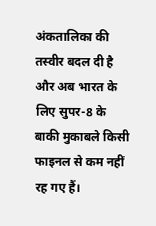अंकतालिका की तस्वीर बदल दी है और अब भारत के लिए सुपर-8 के बाकी मुकाबले किसी फाइनल से कम नहीं रह गए हैं।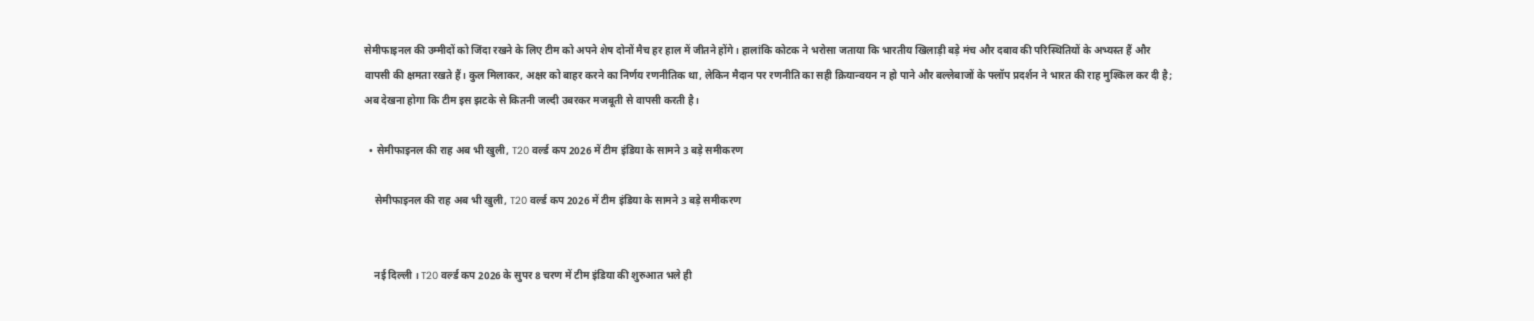सेमीफाइनल की उम्मीदों को जिंदा रखने के लिए टीम को अपने शेष दोनों मैच हर हाल में जीतने होंगे। हालांकि कोटक ने भरोसा जताया कि भारतीय खिलाड़ी बड़े मंच और दबाव की परिस्थितियों के अभ्यस्त हैं और वापसी की क्षमता रखते हैं। कुल मिलाकर, अक्षर को बाहर करने का निर्णय रणनीतिक था, लेकिन मैदान पर रणनीति का सही क्रियान्वयन न हो पाने और बल्लेबाजों के फ्लॉप प्रदर्शन ने भारत की राह मुश्किल कर दी है; अब देखना होगा कि टीम इस झटके से कितनी जल्दी उबरकर मजबूती से वापसी करती है।

  • सेमीफाइनल की राह अब भी खुली, T20 वर्ल्ड कप 2026 में टीम इंडिया के सामने 3 बड़े समीकरण

    सेमीफाइनल की राह अब भी खुली, T20 वर्ल्ड कप 2026 में टीम इंडिया के सामने 3 बड़े समीकरण


    नई दिल्ली । T20 वर्ल्ड कप 2026 के सुपर 8 चरण में टीम इंडिया की शुरुआत भले ही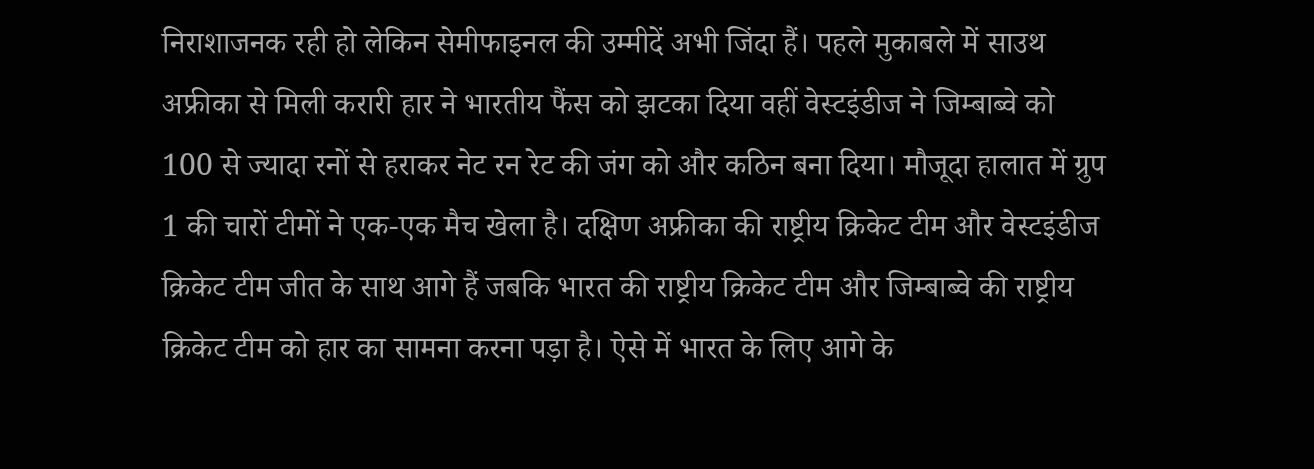निराशाजनक रही हो लेकिन सेमीफाइनल की उम्मीदें अभी जिंदा हैं। पहले मुकाबले में साउथ अफ्रीका से मिली करारी हार ने भारतीय फैंस को झटका दिया वहीं वेस्टइंडीज ने जिम्बाब्वे को 100 से ज्यादा रनों से हराकर नेट रन रेट की जंग को और कठिन बना दिया। मौजूदा हालात में ग्रुप 1 की चारों टीमों ने एक-एक मैच खेला है। दक्षिण अफ्रीका की राष्ट्रीय क्रिकेट टीम और वेस्टइंडीज क्रिकेट टीम जीत के साथ आगे हैं जबकि भारत की राष्ट्रीय क्रिकेट टीम और जिम्बाब्वे की राष्ट्रीय क्रिकेट टीम को हार का सामना करना पड़ा है। ऐसे में भारत के लिए आगे के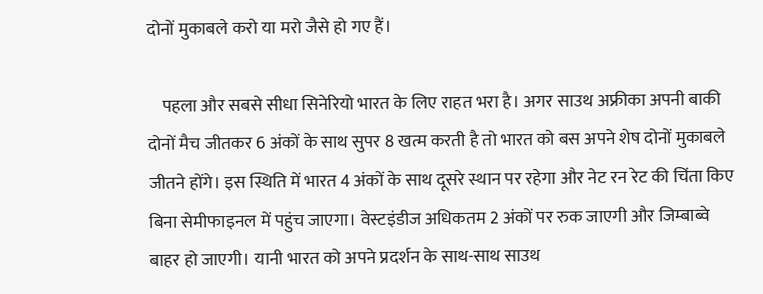दोनों मुकाबले करो या मरो जैसे हो गए हैं।

    पहला और सबसे सीधा सिनेरियो भारत के लिए राहत भरा है। अगर साउथ अफ्रीका अपनी बाकी दोनों मैच जीतकर 6 अंकों के साथ सुपर 8 खत्म करती है तो भारत को बस अपने शेष दोनों मुकाबले जीतने होंगे। इस स्थिति में भारत 4 अंकों के साथ दूसरे स्थान पर रहेगा और नेट रन रेट की चिंता किए बिना सेमीफाइनल में पहुंच जाएगा। वेस्टइंडीज अधिकतम 2 अंकों पर रुक जाएगी और जिम्बाब्वे बाहर हो जाएगी। यानी भारत को अपने प्रदर्शन के साथ-साथ साउथ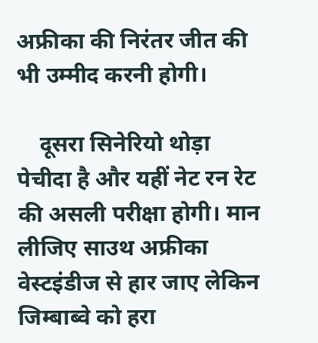अफ्रीका की निरंतर जीत की भी उम्मीद करनी होगी।

    दूसरा सिनेरियो थोड़ा पेचीदा है और यहीं नेट रन रेट की असली परीक्षा होगी। मान लीजिए साउथ अफ्रीका वेस्टइंडीज से हार जाए लेकिन जिम्बाब्वे को हरा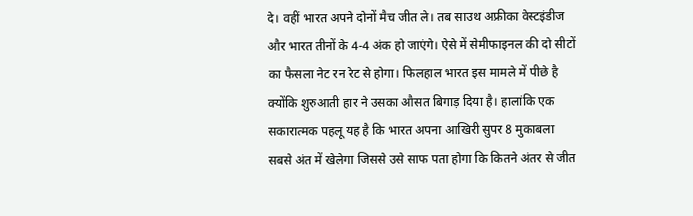दे। वहीं भारत अपने दोनों मैच जीत ले। तब साउथ अफ्रीका वेस्टइंडीज और भारत तीनों के 4-4 अंक हो जाएंगे। ऐसे में सेमीफाइनल की दो सीटों का फैसला नेट रन रेट से होगा। फिलहाल भारत इस मामले में पीछे है क्योंकि शुरुआती हार ने उसका औसत बिगाड़ दिया है। हालांकि एक सकारात्मक पहलू यह है कि भारत अपना आखिरी सुपर 8 मुकाबला सबसे अंत में खेलेगा जिससे उसे साफ पता होगा कि कितने अंतर से जीत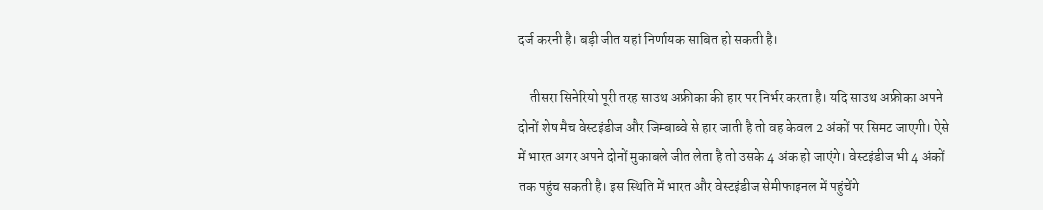दर्ज करनी है। बड़ी जीत यहां निर्णायक साबित हो सकती है।

    तीसरा सिनेरियो पूरी तरह साउथ अफ्रीका की हार पर निर्भर करता है। यदि साउथ अफ्रीका अपने दोनों शेष मैच वेस्टइंडीज और जिम्बाब्वे से हार जाती है तो वह केवल 2 अंकों पर सिमट जाएगी। ऐसे में भारत अगर अपने दोनों मुकाबले जीत लेता है तो उसके 4 अंक हो जाएंगे। वेस्टइंडीज भी 4 अंकों तक पहुंच सकती है। इस स्थिति में भारत और वेस्टइंडीज सेमीफाइनल में पहुंचेंगे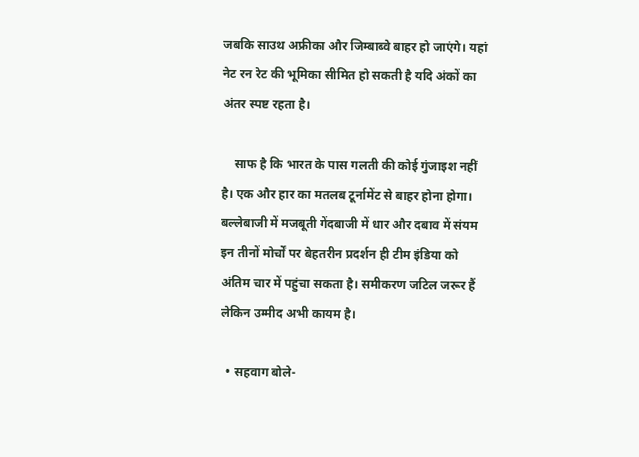जबकि साउथ अफ्रीका और जिम्बाब्वे बाहर हो जाएंगे। यहां नेट रन रेट की भूमिका सीमित हो सकती है यदि अंकों का अंतर स्पष्ट रहता है।

    साफ है कि भारत के पास गलती की कोई गुंजाइश नहीं है। एक और हार का मतलब टूर्नामेंट से बाहर होना होगा। बल्लेबाजी में मजबूती गेंदबाजी में धार और दबाव में संयम इन तीनों मोर्चों पर बेहतरीन प्रदर्शन ही टीम इंडिया को अंतिम चार में पहुंचा सकता है। समीकरण जटिल जरूर हैं लेकिन उम्मीद अभी कायम है।

  • सहवाग बोले-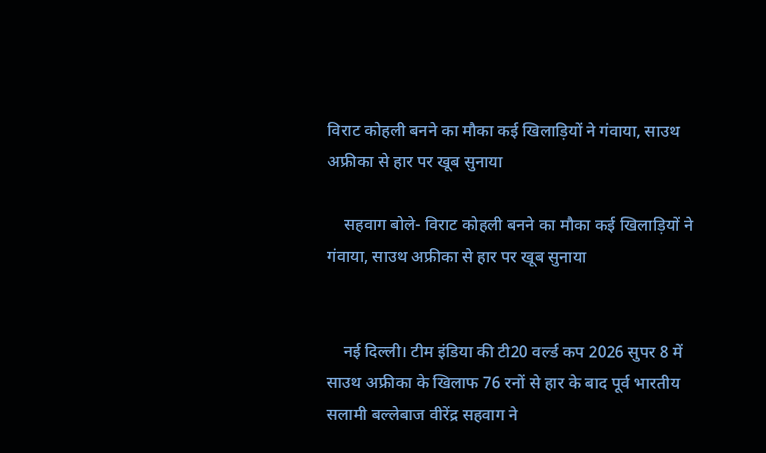विराट कोहली बनने का मौका कई खिलाड़ियों ने गंवाया, साउथ अफ्रीका से हार पर खूब सुनाया

    सहवाग बोले- विराट कोहली बनने का मौका कई खिलाड़ियों ने गंवाया, साउथ अफ्रीका से हार पर खूब सुनाया


    नई दिल्ली। टीम इंडिया की टी20 वर्ल्ड कप 2026 सुपर 8 में साउथ अफ्रीका के खिलाफ 76 रनों से हार के बाद पूर्व भारतीय सलामी बल्लेबाज वीरेंद्र सहवाग ने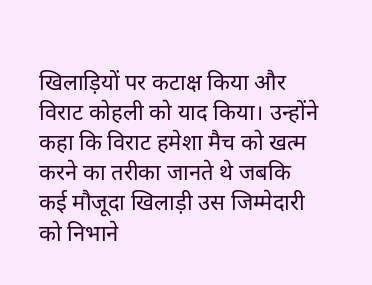खिलाड़ियों पर कटाक्ष किया और विराट कोहली को याद किया। उन्होंने कहा कि विराट हमेशा मैच को खत्म करने का तरीका जानते थे जबकि कई मौजूदा खिलाड़ी उस जिम्मेदारी को निभाने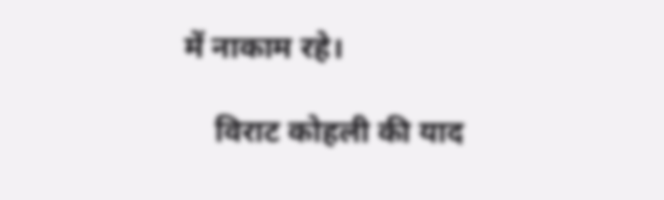में नाकाम रहे।

    विराट कोहली की याद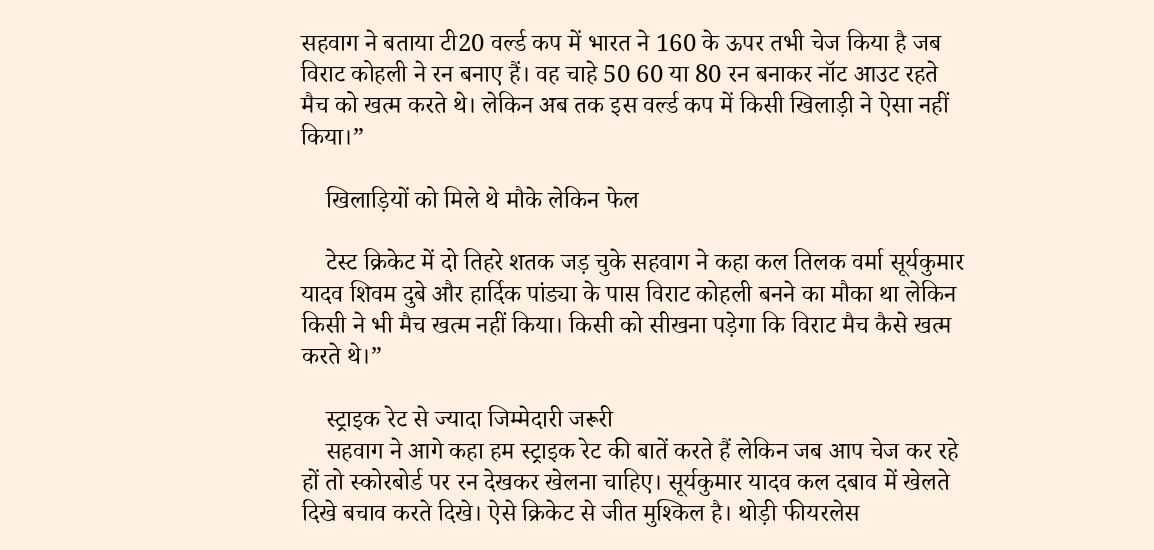सहवाग ने बताया टी20 वर्ल्ड कप में भारत ने 160 के ऊपर तभी चेज किया है जब विराट कोहली ने रन बनाए हैं। वह चाहे 50 60 या 80 रन बनाकर नॉट आउट रहते मैच को खत्म करते थे। लेकिन अब तक इस वर्ल्ड कप में किसी खिलाड़ी ने ऐसा नहीं किया।”

    खिलाड़ियों को मिले थे मौके लेकिन फेल

    टेस्ट क्रिकेट में दो तिहरे शतक जड़ चुके सहवाग ने कहा कल तिलक वर्मा सूर्यकुमार यादव शिवम दुबे और हार्दिक पांड्या के पास विराट कोहली बनने का मौका था लेकिन किसी ने भी मैच खत्म नहीं किया। किसी को सीखना पड़ेगा कि विराट मैच कैसे खत्म करते थे।”

    स्ट्राइक रेट से ज्यादा जिम्मेदारी जरूरी
    सहवाग ने आगे कहा हम स्ट्राइक रेट की बातें करते हैं लेकिन जब आप चेज कर रहे हों तो स्कोरबोर्ड पर रन देखकर खेलना चाहिए। सूर्यकुमार यादव कल दबाव में खेलते दिखे बचाव करते दिखे। ऐसे क्रिकेट से जीत मुश्किल है। थोड़ी फीयरलेस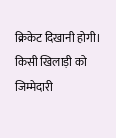क्रिकेट दिखानी होगी। किसी खिलाड़ी को जिम्मेदारी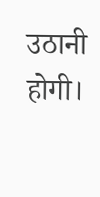उठानी होगी।